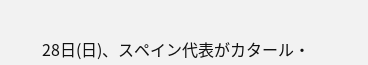28日(日)、スペイン代表がカタール・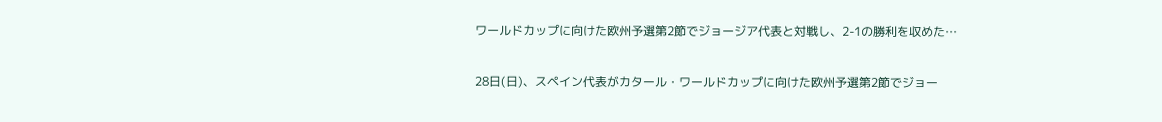ワールドカップに向けた欧州予選第2節でジョージア代表と対戦し、2-1の勝利を収めた…

28日(日)、スペイン代表がカタール・ワールドカップに向けた欧州予選第2節でジョー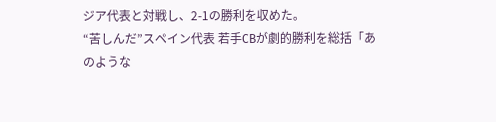ジア代表と対戦し、2-1の勝利を収めた。
“苦しんだ”スペイン代表 若手CBが劇的勝利を総括「あのような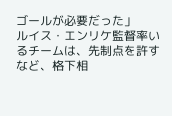ゴールが必要だった」
ルイス・エンリケ監督率いるチームは、先制点を許すなど、格下相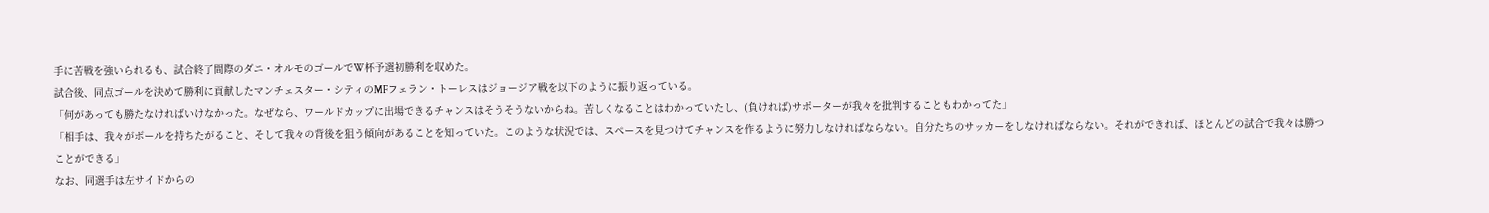手に苦戦を強いられるも、試合終了間際のダニ・オルモのゴールでW杯予選初勝利を収めた。
試合後、同点ゴールを決めて勝利に貢献したマンチェスター・シティのMFフェラン・トーレスはジョージア戦を以下のように振り返っている。
「何があっても勝たなければいけなかった。なぜなら、ワールドカップに出場できるチャンスはそうそうないからね。苦しくなることはわかっていたし、(負ければ)サポーターが我々を批判することもわかってた」
「相手は、我々がボールを持ちたがること、そして我々の背後を狙う傾向があることを知っていた。このような状況では、スペースを見つけてチャンスを作るように努力しなければならない。自分たちのサッカーをしなければならない。それができれば、ほとんどの試合で我々は勝つことができる」
なお、同選手は左サイドからの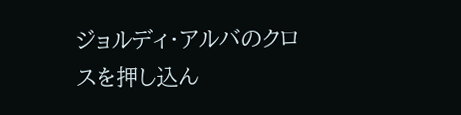ジョルディ・アルバのクロスを押し込ん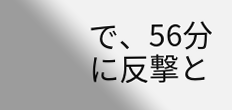で、56分に反撃と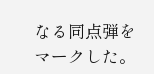なる同点弾をマークした。